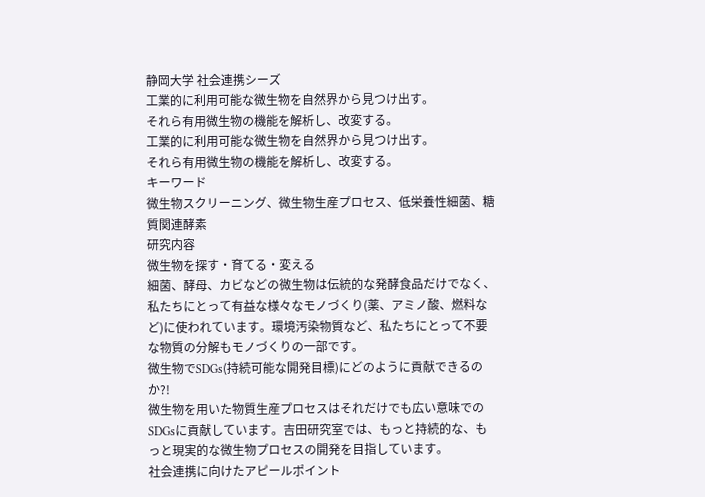静岡大学 社会連携シーズ
工業的に利用可能な微生物を自然界から見つけ出す。
それら有用微生物の機能を解析し、改変する。
工業的に利用可能な微生物を自然界から見つけ出す。
それら有用微生物の機能を解析し、改変する。
キーワード
微生物スクリーニング、微生物生産プロセス、低栄養性細菌、糖質関連酵素
研究内容
微生物を探す・育てる・変える
細菌、酵母、カビなどの微生物は伝統的な発酵食品だけでなく、私たちにとって有益な様々なモノづくり(薬、アミノ酸、燃料など)に使われています。環境汚染物質など、私たちにとって不要な物質の分解もモノづくりの一部です。
微生物でSDGs(持続可能な開発目標)にどのように貢献できるのか?!
微生物を用いた物質生産プロセスはそれだけでも広い意味でのSDGsに貢献しています。吉田研究室では、もっと持続的な、もっと現実的な微生物プロセスの開発を目指しています。
社会連携に向けたアピールポイント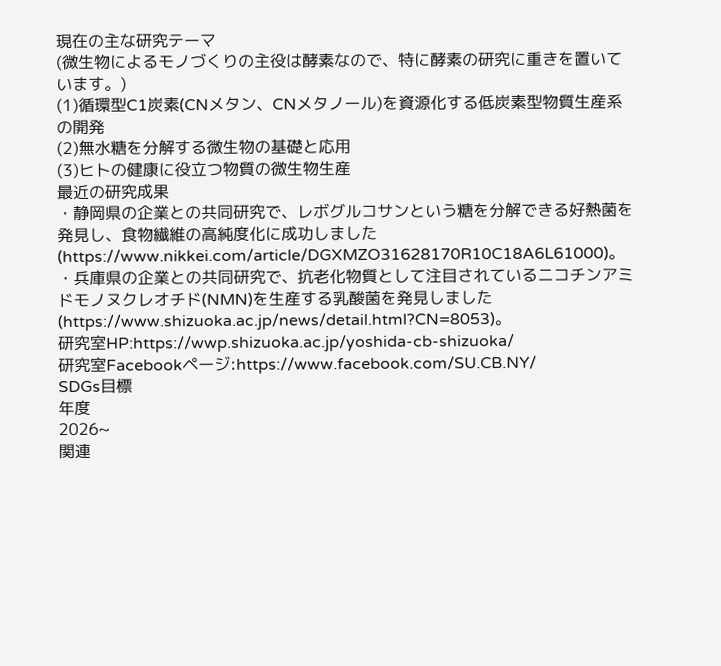現在の主な研究テーマ
(微生物によるモノづくりの主役は酵素なので、特に酵素の研究に重きを置いています。)
(1)循環型C1炭素(CNメタン、CNメタノール)を資源化する低炭素型物質生産系の開発
(2)無水糖を分解する微生物の基礎と応用
(3)ヒトの健康に役立つ物質の微生物生産
最近の研究成果
・静岡県の企業との共同研究で、レボグルコサンという糖を分解できる好熱菌を発見し、食物繊維の高純度化に成功しました(https://www.nikkei.com/article/DGXMZO31628170R10C18A6L61000)。
・兵庫県の企業との共同研究で、抗老化物質として注目されているニコチンアミドモノヌクレオチド(NMN)を生産する乳酸菌を発見しました(https://www.shizuoka.ac.jp/news/detail.html?CN=8053)。
研究室HP:https://wwp.shizuoka.ac.jp/yoshida-cb-shizuoka/
研究室Facebookページ:https://www.facebook.com/SU.CB.NY/
SDGs目標
年度
2026~
関連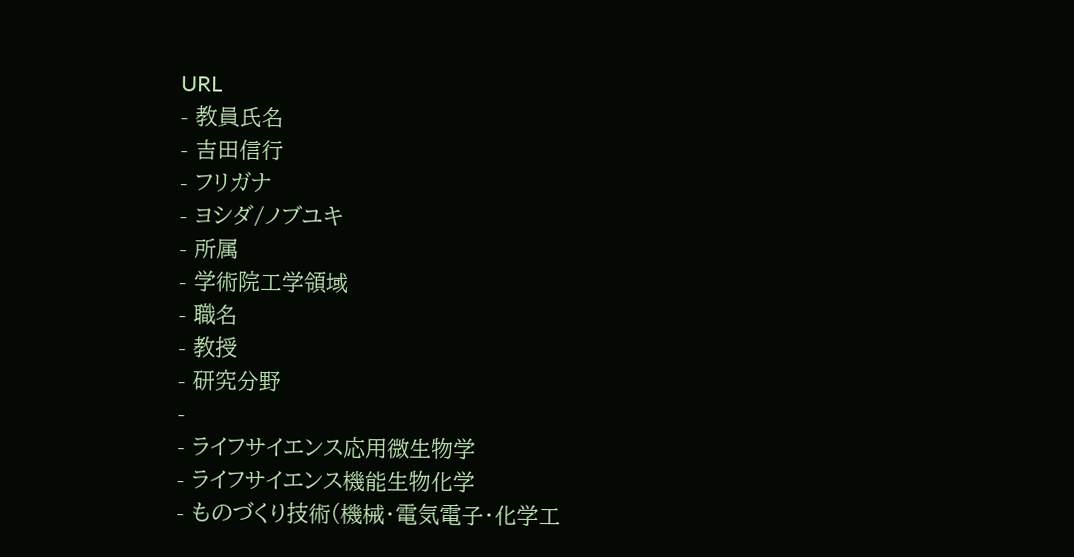URL
- 教員氏名
- 吉田信行
- フリガナ
- ヨシダ/ノブユキ
- 所属
- 学術院工学領域
- 職名
- 教授
- 研究分野
-
- ライフサイエンス応用微生物学
- ライフサイエンス機能生物化学
- ものづくり技術(機械・電気電子・化学工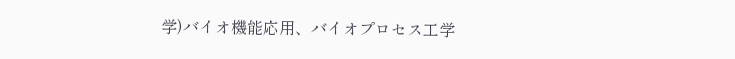学)バイオ機能応用、バイオプロセス工学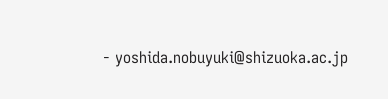- yoshida.nobuyuki@shizuoka.ac.jp